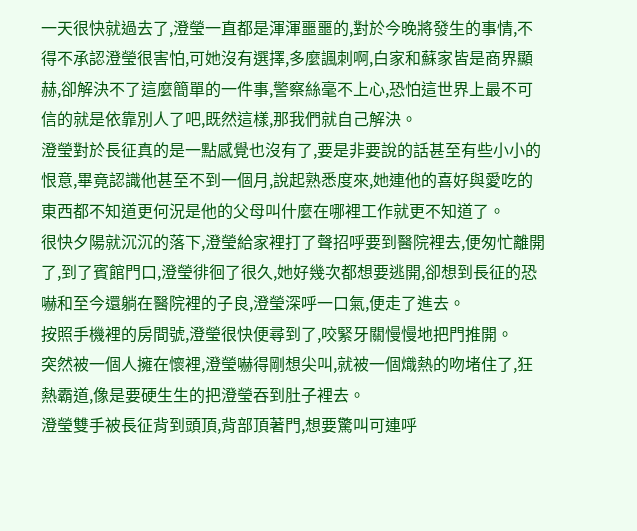一天很快就過去了,澄瑩一直都是渾渾噩噩的,對於今晚將發生的事情,不得不承認澄瑩很害怕,可她沒有選擇,多麼諷刺啊,白家和蘇家皆是商界顯赫,卻解決不了這麼簡單的一件事,警察絲毫不上心,恐怕這世界上最不可信的就是依靠別人了吧,既然這樣,那我們就自己解決。
澄瑩對於長征真的是一點感覺也沒有了,要是非要說的話甚至有些小小的恨意,畢竟認識他甚至不到一個月,說起熟悉度來,她連他的喜好與愛吃的東西都不知道更何況是他的父母叫什麼在哪裡工作就更不知道了。
很快夕陽就沉沉的落下,澄瑩給家裡打了聲招呼要到醫院裡去,便匆忙離開了,到了賓館門口,澄瑩徘徊了很久,她好幾次都想要逃開,卻想到長征的恐嚇和至今還躺在醫院裡的子良,澄瑩深呼一口氣,便走了進去。
按照手機裡的房間號,澄瑩很快便尋到了,咬緊牙關慢慢地把門推開。
突然被一個人擁在懷裡,澄瑩嚇得剛想尖叫,就被一個熾熱的吻堵住了,狂熱霸道,像是要硬生生的把澄瑩吞到肚子裡去。
澄瑩雙手被長征背到頭頂,背部頂著門,想要驚叫可連呼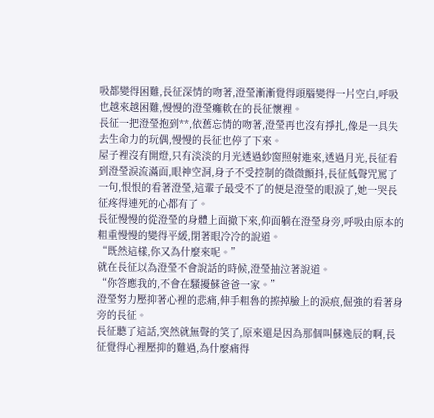吸都變得困難,長征深情的吻著,澄瑩漸漸覺得頭腦變得一片空白,呼吸也越來越困難,慢慢的澄瑩癱軟在的長征懷裡。
長征一把澄瑩抱到**,依舊忘情的吻著,澄瑩再也沒有掙扎,像是一具失去生命力的玩偶,慢慢的長征也停了下來。
屋子裡沒有開燈,只有淡淡的月光透過紗窗照射進來,透過月光,長征看到澄瑩淚流滿面,眼神空洞,身子不受控制的微微顫抖,長征低聲咒罵了一句,恨恨的看著澄瑩,這輩子最受不了的便是澄瑩的眼淚了,她一哭長征疼得連死的心都有了。
長征慢慢的從澄瑩的身體上面撤下來,仰面躺在澄瑩身旁,呼吸由原本的粗重慢慢的變得平緩,閉著眼冷冷的說道。
“既然這樣,你又為什麼來呢。”
就在長征以為澄瑩不會說話的時候,澄瑩抽泣著說道。
“你答應我的,不會在騷擾蘇爸爸一家。”
澄瑩努力壓抑著心裡的悲痛,伸手粗魯的擦掉臉上的淚痕,倔強的看著身旁的長征。
長征聽了這話,突然就無聲的笑了,原來還是因為那個叫蘇逸辰的啊,長征覺得心裡壓抑的難過,為什麼痛得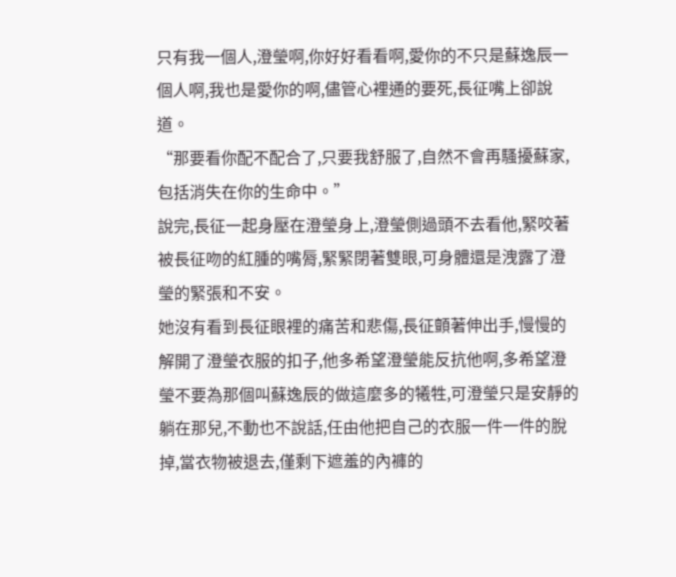只有我一個人,澄瑩啊,你好好看看啊,愛你的不只是蘇逸辰一個人啊,我也是愛你的啊,儘管心裡通的要死,長征嘴上卻說道。
“那要看你配不配合了,只要我舒服了,自然不會再騷擾蘇家,包括消失在你的生命中。”
說完,長征一起身壓在澄瑩身上,澄瑩側過頭不去看他,緊咬著被長征吻的紅腫的嘴脣,緊緊閉著雙眼,可身體還是洩露了澄瑩的緊張和不安。
她沒有看到長征眼裡的痛苦和悲傷,長征顫著伸出手,慢慢的解開了澄瑩衣服的扣子,他多希望澄瑩能反抗他啊,多希望澄瑩不要為那個叫蘇逸辰的做這麼多的犧牲,可澄瑩只是安靜的躺在那兒,不動也不說話,任由他把自己的衣服一件一件的脫掉,當衣物被退去,僅剩下遮羞的內褲的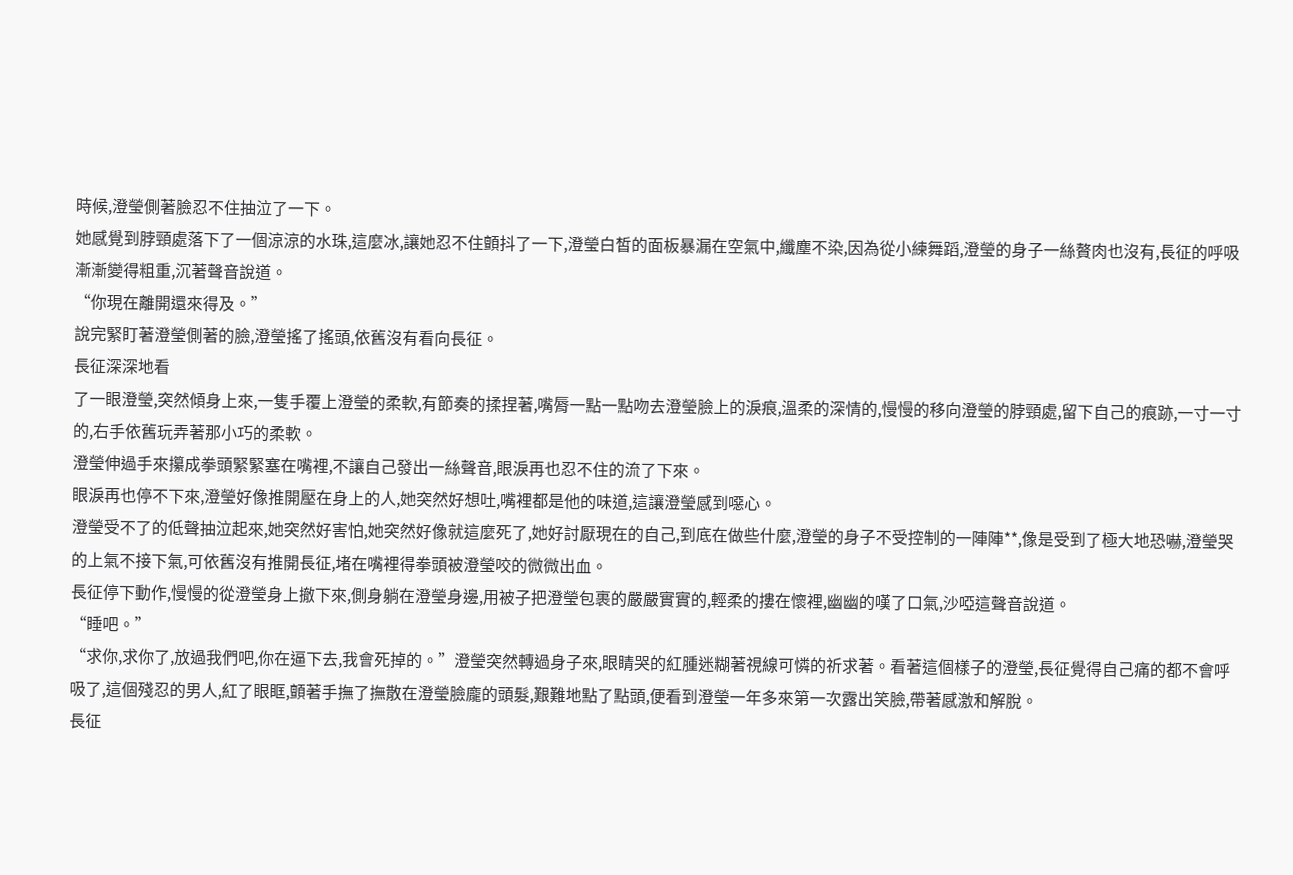時候,澄瑩側著臉忍不住抽泣了一下。
她感覺到脖頸處落下了一個涼涼的水珠,這麼冰,讓她忍不住顫抖了一下,澄瑩白皙的面板暴漏在空氣中,纖塵不染,因為從小練舞蹈,澄瑩的身子一絲贅肉也沒有,長征的呼吸漸漸變得粗重,沉著聲音說道。
“你現在離開還來得及。”
說完緊盯著澄瑩側著的臉,澄瑩搖了搖頭,依舊沒有看向長征。
長征深深地看
了一眼澄瑩,突然傾身上來,一隻手覆上澄瑩的柔軟,有節奏的揉捏著,嘴脣一點一點吻去澄瑩臉上的淚痕,溫柔的深情的,慢慢的移向澄瑩的脖頸處,留下自己的痕跡,一寸一寸的,右手依舊玩弄著那小巧的柔軟。
澄瑩伸過手來攥成拳頭緊緊塞在嘴裡,不讓自己發出一絲聲音,眼淚再也忍不住的流了下來。
眼淚再也停不下來,澄瑩好像推開壓在身上的人,她突然好想吐,嘴裡都是他的味道,這讓澄瑩感到噁心。
澄瑩受不了的低聲抽泣起來,她突然好害怕,她突然好像就這麼死了,她好討厭現在的自己,到底在做些什麼,澄瑩的身子不受控制的一陣陣**,像是受到了極大地恐嚇,澄瑩哭的上氣不接下氣,可依舊沒有推開長征,堵在嘴裡得拳頭被澄瑩咬的微微出血。
長征停下動作,慢慢的從澄瑩身上撤下來,側身躺在澄瑩身邊,用被子把澄瑩包裹的嚴嚴實實的,輕柔的摟在懷裡,幽幽的嘆了口氣,沙啞這聲音說道。
“睡吧。”
“求你,求你了,放過我們吧,你在逼下去,我會死掉的。”澄瑩突然轉過身子來,眼睛哭的紅腫迷糊著視線可憐的祈求著。看著這個樣子的澄瑩,長征覺得自己痛的都不會呼吸了,這個殘忍的男人,紅了眼眶,顫著手撫了撫散在澄瑩臉龐的頭髮,艱難地點了點頭,便看到澄瑩一年多來第一次露出笑臉,帶著感激和解脫。
長征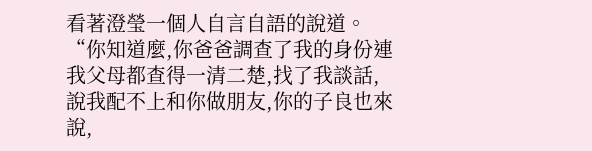看著澄瑩一個人自言自語的說道。
“你知道麼,你爸爸調查了我的身份連我父母都查得一清二楚,找了我談話,說我配不上和你做朋友,你的子良也來說,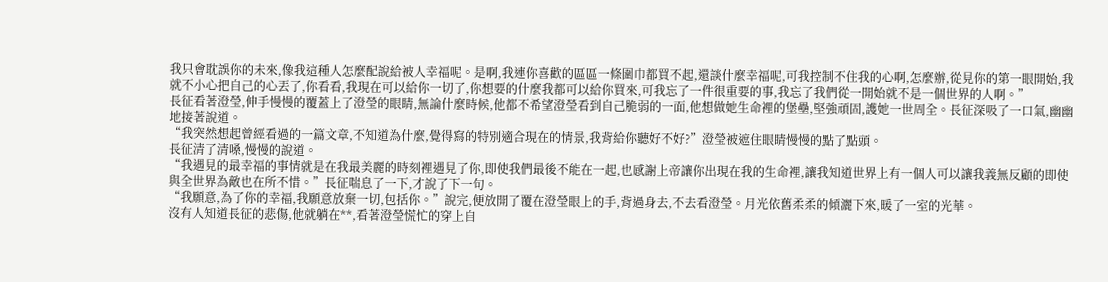我只會耽誤你的未來,像我這種人怎麼配說給被人幸福呢。是啊,我連你喜歡的區區一條圍巾都買不起,還談什麼幸福呢,可我控制不住我的心啊,怎麼辦,從見你的第一眼開始,我就不小心把自己的心丟了,你看看,我現在可以給你一切了,你想要的什麼我都可以給你買來,可我忘了一件很重要的事,我忘了我們從一開始就不是一個世界的人啊。”
長征看著澄瑩,伸手慢慢的覆蓋上了澄瑩的眼睛,無論什麼時候,他都不希望澄瑩看到自己脆弱的一面,他想做她生命裡的堡壘,堅強頑固,護她一世周全。長征深吸了一口氣,幽幽地接著說道。
“我突然想起曾經看過的一篇文章,不知道為什麼,覺得寫的特別適合現在的情景,我背給你聽好不好?”澄瑩被遮住眼睛慢慢的點了點頭。
長征清了清嗓,慢慢的說道。
“我遇見的最幸福的事情就是在我最美麗的時刻裡遇見了你,即使我們最後不能在一起,也感謝上帝讓你出現在我的生命裡,讓我知道世界上有一個人可以讓我義無反顧的即使與全世界為敵也在所不惜。”長征喘息了一下,才說了下一句。
“我願意,為了你的幸福,我願意放棄一切,包括你。”說完,便放開了覆在澄瑩眼上的手,背過身去,不去看澄瑩。月光依舊柔柔的傾灑下來,暖了一室的光華。
沒有人知道長征的悲傷,他就躺在**,看著澄瑩慌忙的穿上自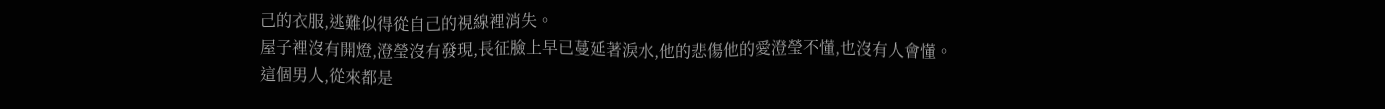己的衣服,逃難似得從自己的視線裡消失。
屋子裡沒有開燈,澄瑩沒有發現,長征臉上早已蔓延著淚水,他的悲傷他的愛澄瑩不懂,也沒有人會懂。
這個男人,從來都是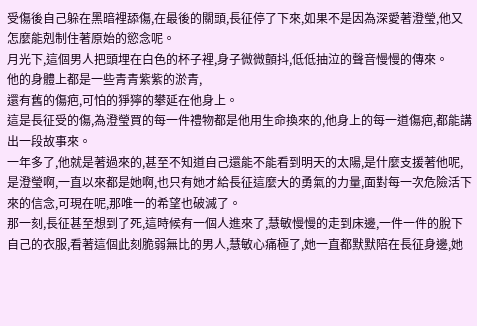受傷後自己躲在黑暗裡舔傷,在最後的關頭,長征停了下來,如果不是因為深愛著澄瑩,他又怎麼能剋制住著原始的慾念呢。
月光下,這個男人把頭埋在白色的杯子裡,身子微微顫抖,低低抽泣的聲音慢慢的傳來。
他的身體上都是一些青青紫紫的淤青,
還有舊的傷疤,可怕的猙獰的攀延在他身上。
這是長征受的傷,為澄瑩買的每一件禮物都是他用生命換來的,他身上的每一道傷疤,都能講出一段故事來。
一年多了,他就是著過來的,甚至不知道自己還能不能看到明天的太陽,是什麼支援著他呢,是澄瑩啊,一直以來都是她啊,也只有她才給長征這麼大的勇氣的力量,面對每一次危險活下來的信念,可現在呢,那唯一的希望也破滅了。
那一刻,長征甚至想到了死,這時候有一個人進來了,慧敏慢慢的走到床邊,一件一件的脫下自己的衣服,看著這個此刻脆弱無比的男人,慧敏心痛極了,她一直都默默陪在長征身邊,她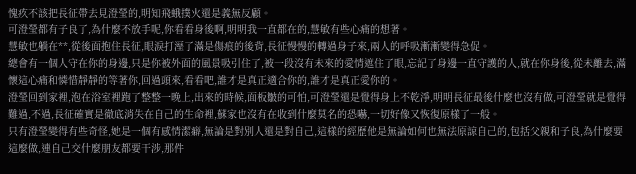愧疚不該把長征帶去見澄瑩的,明知飛蛾撲火還是義無反顧。
可澄瑩都有子良了,為什麼不放手呢,你看看身後啊,明明我一直都在的,慧敏有些心痛的想著。
慧敏也躺在**,從後面抱住長征,眼淚打溼了滿是傷痕的後背,長征慢慢的轉過身子來,兩人的呼吸漸漸變得急促。
總會有一個人守在你的身邊,只是你被外面的風景吸引住了,被一段沒有未來的愛情遮住了眼,忘記了身邊一直守護的人,就在你身後,從未離去,滿懷這心痛和憐惜靜靜的等著你,回過頭來,看看吧,誰才是真正適合你的,誰才是真正愛你的。
澄瑩回到家裡,泡在浴室裡跑了整整一晚上,出來的時候,面板皺的可怕,可澄瑩還是覺得身上不乾淨,明明長征最後什麼也沒有做,可澄瑩就是覺得難過,不過,長征確實是徹底消失在自己的生命裡,蘇家也沒有在收到什麼莫名的恐嚇,一切好像又恢復原樣了一般。
只有澄瑩變得有些奇怪,她是一個有感情潔癖,無論是對別人還是對自己,這樣的經歷他是無論如何也無法原諒自己的,包括父親和子良,為什麼要這麼做,連自己交什麼朋友都要干涉,那件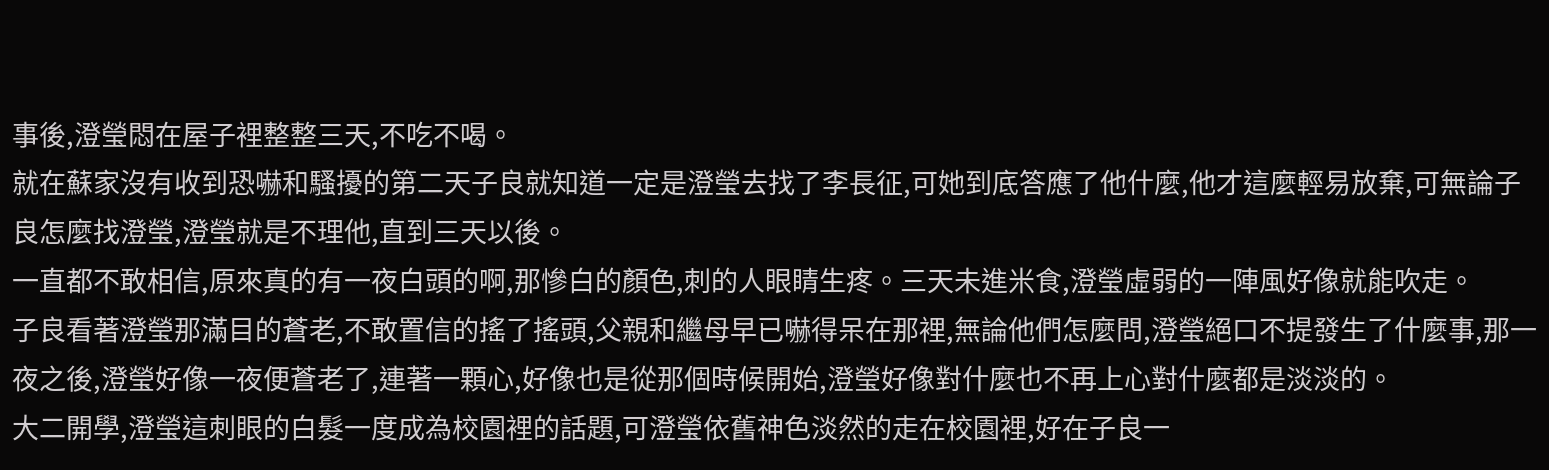事後,澄瑩悶在屋子裡整整三天,不吃不喝。
就在蘇家沒有收到恐嚇和騷擾的第二天子良就知道一定是澄瑩去找了李長征,可她到底答應了他什麼,他才這麼輕易放棄,可無論子良怎麼找澄瑩,澄瑩就是不理他,直到三天以後。
一直都不敢相信,原來真的有一夜白頭的啊,那慘白的顏色,刺的人眼睛生疼。三天未進米食,澄瑩虛弱的一陣風好像就能吹走。
子良看著澄瑩那滿目的蒼老,不敢置信的搖了搖頭,父親和繼母早已嚇得呆在那裡,無論他們怎麼問,澄瑩絕口不提發生了什麼事,那一夜之後,澄瑩好像一夜便蒼老了,連著一顆心,好像也是從那個時候開始,澄瑩好像對什麼也不再上心對什麼都是淡淡的。
大二開學,澄瑩這刺眼的白髮一度成為校園裡的話題,可澄瑩依舊神色淡然的走在校園裡,好在子良一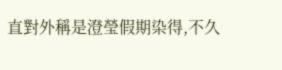直對外稱是澄瑩假期染得,不久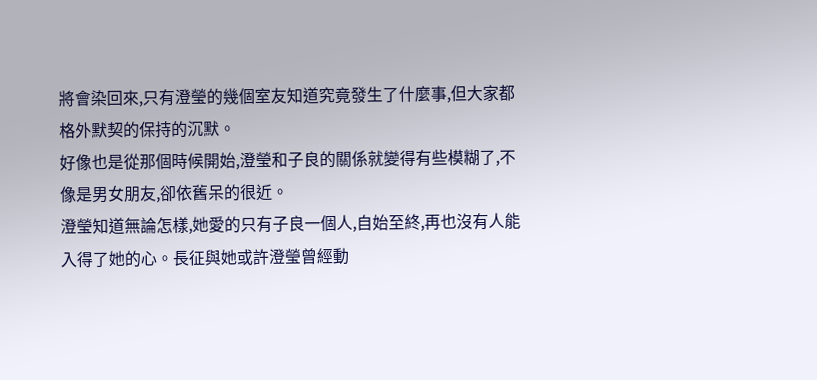將會染回來,只有澄瑩的幾個室友知道究竟發生了什麼事,但大家都格外默契的保持的沉默。
好像也是從那個時候開始,澄瑩和子良的關係就變得有些模糊了,不像是男女朋友,卻依舊呆的很近。
澄瑩知道無論怎樣,她愛的只有子良一個人,自始至終,再也沒有人能入得了她的心。長征與她或許澄瑩曾經動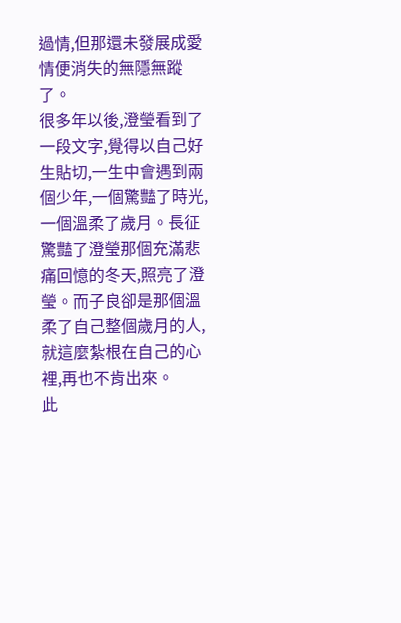過情,但那還未發展成愛情便消失的無隱無蹤了。
很多年以後,澄瑩看到了一段文字,覺得以自己好生貼切,一生中會遇到兩個少年,一個驚豔了時光,一個溫柔了歲月。長征驚豔了澄瑩那個充滿悲痛回憶的冬天,照亮了澄瑩。而子良卻是那個溫柔了自己整個歲月的人,就這麼紮根在自己的心裡,再也不肯出來。
此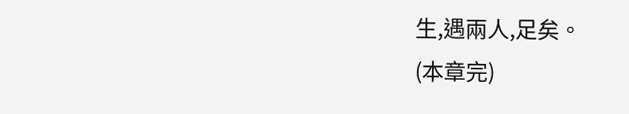生,遇兩人,足矣。
(本章完)